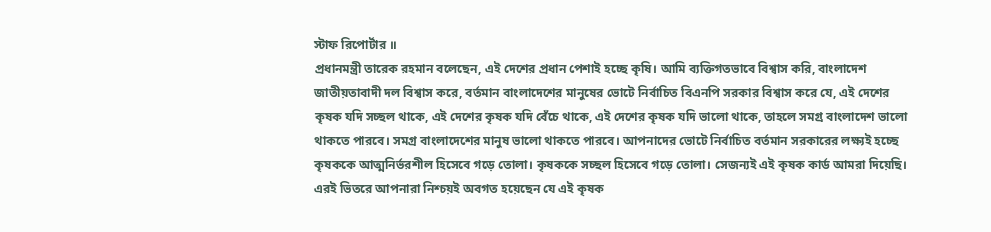স্টাফ রিপোর্টার ॥
প্রধানমন্ত্রী তারেক রহমান বলেছেন, এই দেশের প্রধান পেশাই হচ্ছে কৃষি। আমি ব্যক্তিগতভাবে বিশ্বাস করি, বাংলাদেশ জাতীয়তাবাদী দল বিশ্বাস করে, বর্তমান বাংলাদেশের মানুষের ভোটে নির্বাচিত বিএনপি সরকার বিশ্বাস করে যে, এই দেশের কৃষক যদি সচ্ছল থাকে, এই দেশের কৃষক যদি বেঁচে থাকে, এই দেশের কৃষক যদি ভালো থাকে, তাহলে সমগ্র বাংলাদেশ ভালো থাকতে পারবে। সমগ্র বাংলাদেশের মানুষ ভালো থাকতে পারবে। আপনাদের ভোটে নির্বাচিত বর্তমান সরকারের লক্ষ্যই হচ্ছে কৃষককে আত্মনির্ভরশীল হিসেবে গড়ে তোলা। কৃষককে সচ্ছল হিসেবে গড়ে তোলা। সেজন্যই এই কৃষক কার্ড আমরা দিয়েছি। এরই ভিতরে আপনারা নিশ্চয়ই অবগত হয়েছেন যে এই কৃষক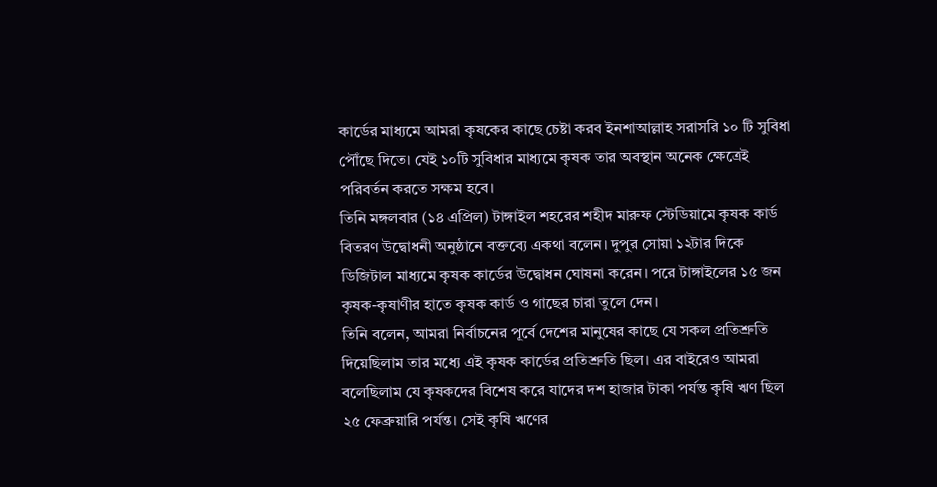কার্ডের মাধ্যমে আমরা কৃষকের কাছে চেষ্টা করব ইনশাআল্লাহ সরাসরি ১০ টি সুবিধা পৌঁছে দিতে। যেই ১০টি সুবিধার মাধ্যমে কৃষক তার অবস্থান অনেক ক্ষেত্রেই পরিবর্তন করতে সক্ষম হবে।
তিনি মঙ্গলবার (১৪ এপ্রিল) টাঙ্গাইল শহরের শহীদ মারুফ স্টেডিয়ামে কৃষক কার্ড বিতরণ উদ্বোধনী অনুষ্ঠানে বক্তব্যে একথা বলেন। দুপুর সোয়া ১২টার দিকে ডিজিটাল মাধ্যমে কৃষক কার্ডের উদ্বোধন ঘোষনা করেন। পরে টাঙ্গাইলের ১৫ জন কৃষক-কৃষাণীর হাতে কৃষক কার্ড ও গাছের চারা তুলে দেন।
তিনি বলেন, আমরা নির্বাচনের পূর্বে দেশের মানুষের কাছে যে সকল প্রতিশ্রুতি দিয়েছিলাম তার মধ্যে এই কৃষক কার্ডের প্রতিশ্রুতি ছিল। এর বাইরেও আমরা বলেছিলাম যে কৃষকদের বিশেষ করে যাদের দশ হাজার টাকা পর্যন্ত কৃষি ঋণ ছিল ২৫ ফেব্রুয়ারি পর্যন্ত। সেই কৃষি ঋণের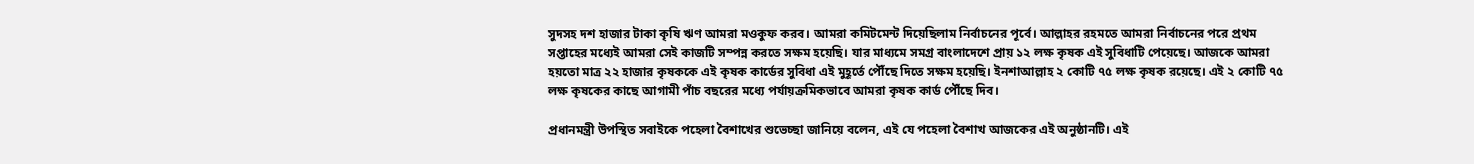সুদসহ দশ হাজার টাকা কৃষি ঋণ আমরা মওকুফ করব। আমরা কমিটমেন্ট দিয়েছিলাম নির্বাচনের পূর্বে। আল্লাহর রহমতে আমরা নির্বাচনের পরে প্রথম সপ্তাহের মধ্যেই আমরা সেই কাজটি সম্পন্ন করতে সক্ষম হয়েছি। যার মাধ্যমে সমগ্র বাংলাদেশে প্রায় ১২ লক্ষ কৃষক এই সুবিধাটি পেয়েছে। আজকে আমরা হয়তো মাত্র ২২ হাজার কৃষককে এই কৃষক কার্ডের সুবিধা এই মুহূর্তে পৌঁছে দিতে সক্ষম হয়েছি। ইনশাআল্লাহ ২ কোটি ৭৫ লক্ষ কৃষক রয়েছে। এই ২ কোটি ৭৫ লক্ষ কৃষকের কাছে আগামী পাঁচ বছরের মধ্যে পর্যায়ক্রমিকভাবে আমরা কৃষক কার্ড পৌঁছে দিব।

প্রধানমন্ত্রী উপস্থিত সবাইকে পহেলা বৈশাখের শুভেচ্ছা জানিয়ে বলেন, এই যে পহেলা বৈশাখ আজকের এই অনুষ্ঠানটি। এই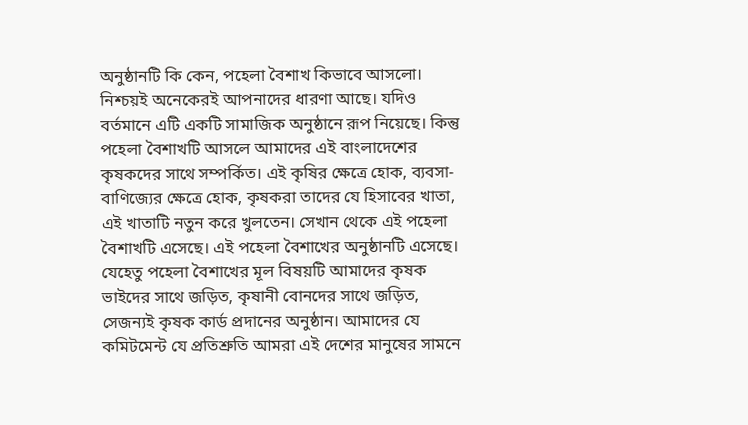অনুষ্ঠানটি কি কেন, পহেলা বৈশাখ কিভাবে আসলো। নিশ্চয়ই অনেকেরই আপনাদের ধারণা আছে। যদিও বর্তমানে এটি একটি সামাজিক অনুষ্ঠানে রূপ নিয়েছে। কিন্তু পহেলা বৈশাখটি আসলে আমাদের এই বাংলাদেশের কৃষকদের সাথে সম্পর্কিত। এই কৃষির ক্ষেত্রে হোক, ব্যবসা-বাণিজ্যের ক্ষেত্রে হোক, কৃষকরা তাদের যে হিসাবের খাতা, এই খাতাটি নতুন করে খুলতেন। সেখান থেকে এই পহেলা বৈশাখটি এসেছে। এই পহেলা বৈশাখের অনুষ্ঠানটি এসেছে। যেহেতু পহেলা বৈশাখের মূল বিষয়টি আমাদের কৃষক ভাইদের সাথে জড়িত, কৃষানী বোনদের সাথে জড়িত, সেজন্যই কৃষক কার্ড প্রদানের অনুষ্ঠান। আমাদের যে কমিটমেন্ট যে প্রতিশ্রুতি আমরা এই দেশের মানুষের সামনে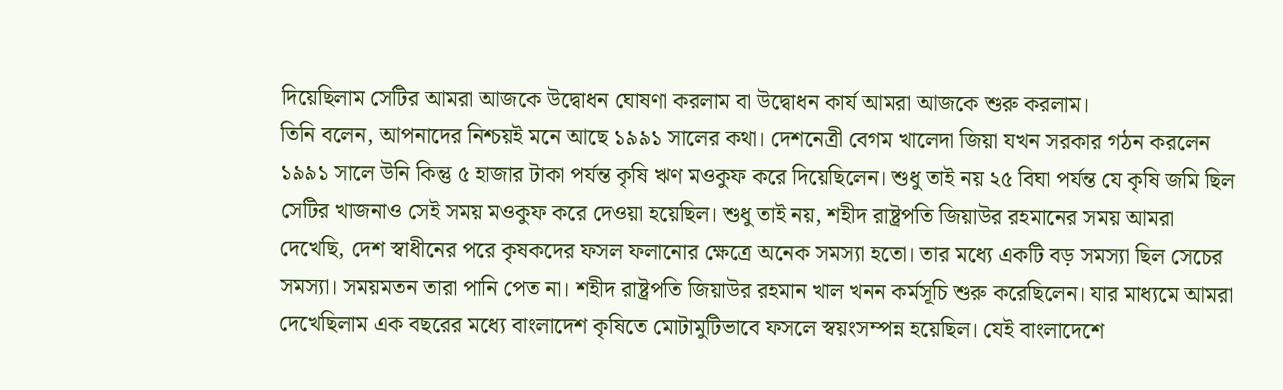দিয়েছিলাম সেটির আমরা আজকে উদ্বোধন ঘোষণা করলাম বা উদ্বোধন কার্য আমরা আজকে শুরু করলাম।
তিনি বলেন, আপনাদের নিশ্চয়ই মনে আছে ১৯৯১ সালের কথা। দেশনেত্রী বেগম খালেদা জিয়া যখন সরকার গঠন করলেন ১৯৯১ সালে উনি কিন্তু ৫ হাজার টাকা পর্যন্ত কৃষি ঋণ মওকুফ করে দিয়েছিলেন। শুধু তাই নয় ২৫ বিঘা পর্যন্ত যে কৃষি জমি ছিল সেটির খাজনাও সেই সময় মওকুফ করে দেওয়া হয়েছিল। শুধু তাই নয়, শহীদ রাষ্ট্রপতি জিয়াউর রহমানের সময় আমরা দেখেছি, দেশ স্বাধীনের পরে কৃষকদের ফসল ফলানোর ক্ষেত্রে অনেক সমস্যা হতো। তার মধ্যে একটি বড় সমস্যা ছিল সেচের সমস্যা। সময়মতন তারা পানি পেত না। শহীদ রাষ্ট্রপতি জিয়াউর রহমান খাল খনন কর্মসূচি শুরু করেছিলেন। যার মাধ্যমে আমরা দেখেছিলাম এক বছরের মধ্যে বাংলাদেশ কৃষিতে মোটামুটিভাবে ফসলে স্বয়ংসম্পন্ন হয়েছিল। যেই বাংলাদেশে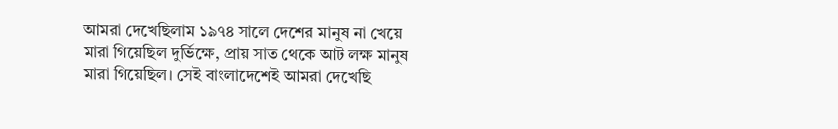আমরা দেখেছিলাম ১৯৭৪ সালে দেশের মানুষ না খেয়ে মারা গিয়েছিল দুর্ভিক্ষে, প্রায় সাত থেকে আট লক্ষ মানুষ মারা গিয়েছিল। সেই বাংলাদেশেই আমরা দেখেছি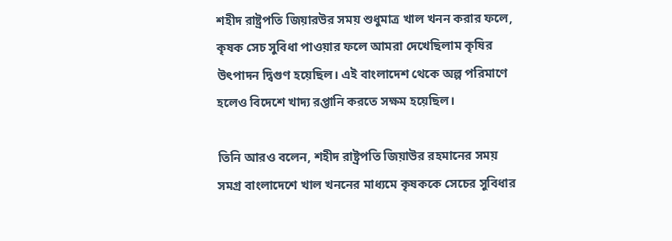শহীদ রাষ্ট্রপতি জিয়ারউর সময় শুধুমাত্র খাল খনন করার ফলে, কৃষক সেচ সুবিধা পাওয়ার ফলে আমরা দেখেছিলাম কৃষির উৎপাদন দ্বিগুণ হয়েছিল। এই বাংলাদেশ থেকে অল্প পরিমাণে হলেও বিদেশে খাদ্য রপ্তানি করতে সক্ষম হয়েছিল।

তিনি আরও বলেন, শহীদ রাষ্ট্রপতি জিয়াউর রহমানের সময় সমগ্র বাংলাদেশে খাল খননের মাধ্যমে কৃষককে সেচের সুবিধার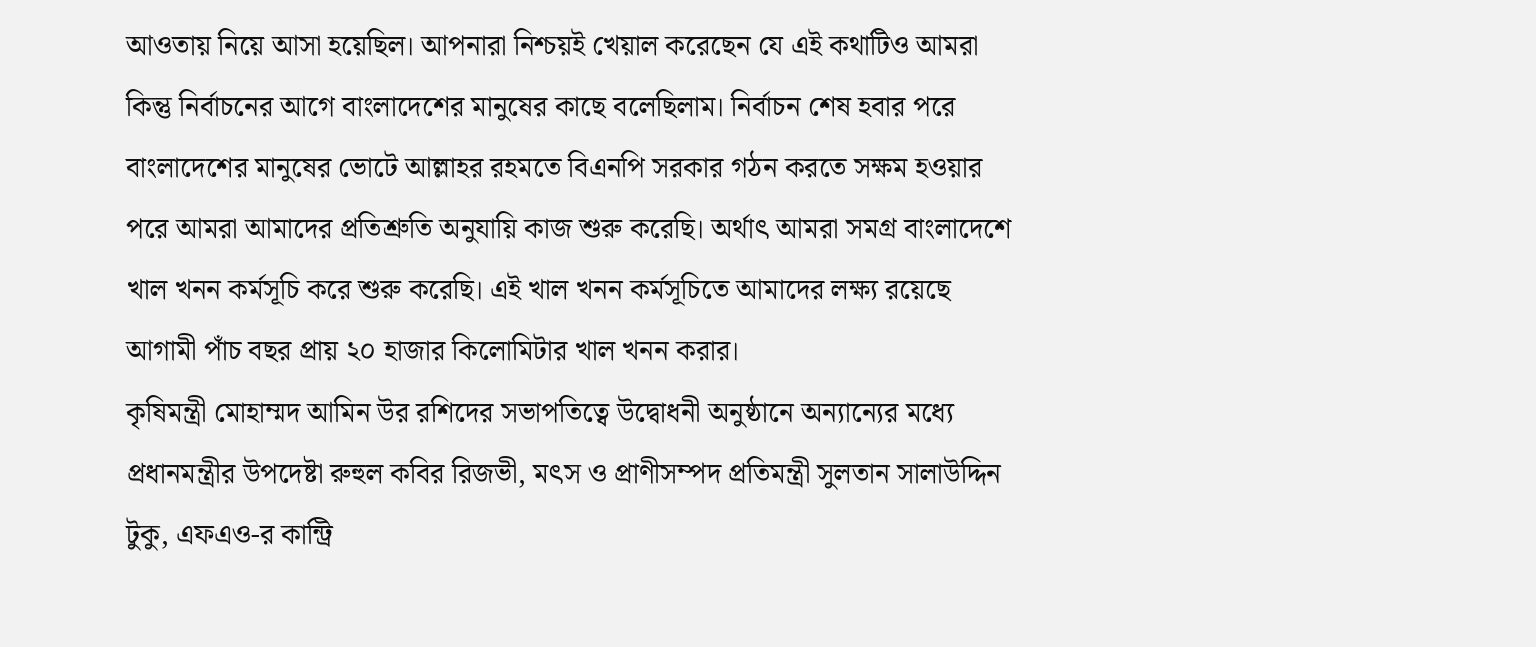আওতায় নিয়ে আসা হয়েছিল। আপনারা নিশ্চয়ই খেয়াল করেছেন যে এই কথাটিও আমরা কিন্তু নির্বাচনের আগে বাংলাদেশের মানুষের কাছে বলেছিলাম। নির্বাচন শেষ হবার পরে বাংলাদেশের মানুষের ভোটে আল্লাহর রহমতে বিএনপি সরকার গঠন করতে সক্ষম হওয়ার পরে আমরা আমাদের প্রতিশ্রুতি অনুযায়ি কাজ শুরু করেছি। অর্থাৎ আমরা সমগ্র বাংলাদেশে খাল খনন কর্মসূচি করে শুরু করেছি। এই খাল খনন কর্মসূচিতে আমাদের লক্ষ্য রয়েছে আগামী পাঁচ বছর প্রায় ২০ হাজার কিলোমিটার খাল খনন করার।
কৃষিমন্ত্রী মোহাম্মদ আমিন উর রশিদের সভাপতিত্বে উদ্বোধনী অনুষ্ঠানে অন্যান্যের মধ্যে প্রধানমন্ত্রীর উপদেষ্টা রুহুল কবির রিজভী, মৎস ও প্রাণীসম্পদ প্রতিমন্ত্রী সুলতান সালাউদ্দিন টুকু, এফএও-র কান্ট্রি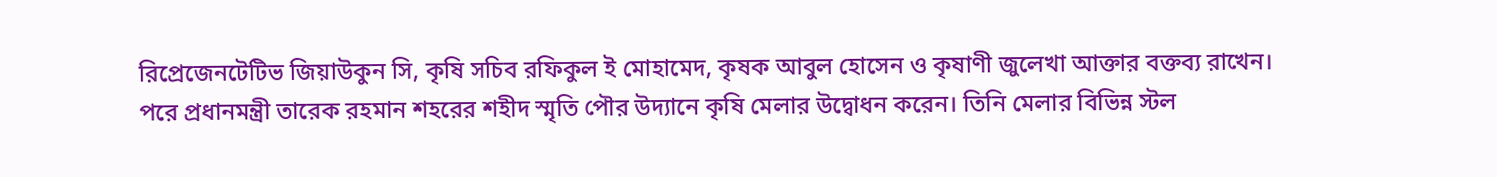রিপ্রেজেনটেটিভ জিয়াউকুন সি, কৃষি সচিব রফিকুল ই মোহামেদ, কৃষক আবুল হোসেন ও কৃষাণী জুলেখা আক্তার বক্তব্য রাখেন।
পরে প্রধানমন্ত্রী তারেক রহমান শহরের শহীদ স্মৃতি পৌর উদ্যানে কৃষি মেলার উদ্বোধন করেন। তিনি মেলার বিভিন্ন স্টল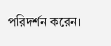পরিদর্শন করেন।